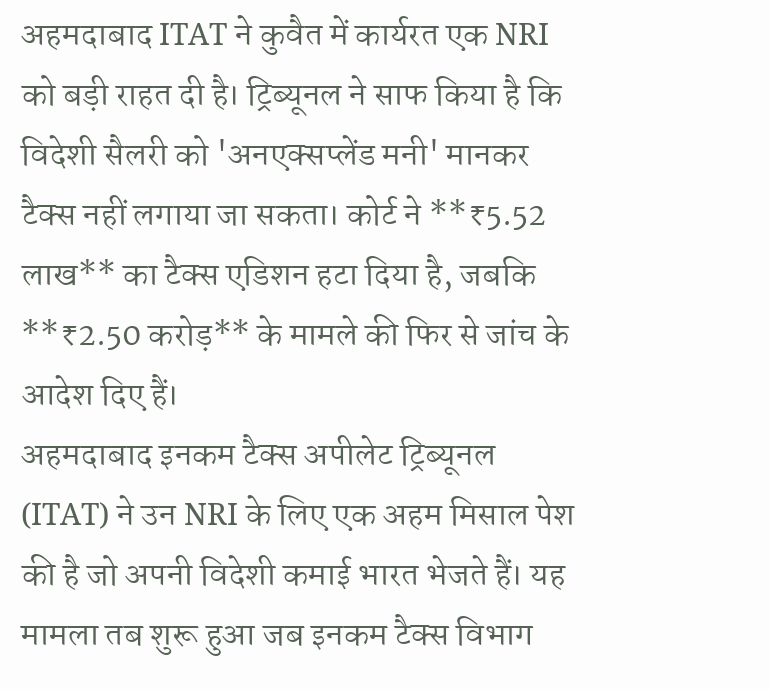अहमदाबाद ITAT ने कुवैत में कार्यरत एक NRI को बड़ी राहत दी है। ट्रिब्यूनल ने साफ किया है कि विदेशी सैलरी को 'अनएक्सप्लेंड मनी' मानकर टैक्स नहीं लगाया जा सकता। कोर्ट ने **₹5.52 लाख** का टैक्स एडिशन हटा दिया है, जबकि **₹2.50 करोड़** के मामले की फिर से जांच के आदेश दिए हैं।
अहमदाबाद इनकम टैक्स अपीलेट ट्रिब्यूनल (ITAT) ने उन NRI के लिए एक अहम मिसाल पेश की है जो अपनी विदेशी कमाई भारत भेजते हैं। यह मामला तब शुरू हुआ जब इनकम टैक्स विभाग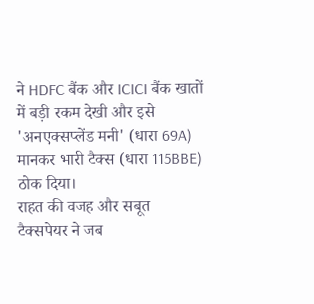ने HDFC बैंक और ICICI बैंक खातों में बड़ी रकम देखी और इसे 'अनएक्सप्लेंड मनी' (धारा 69A) मानकर भारी टैक्स (धारा 115BBE) ठोक दिया।
राहत की वजह और सबूत
टैक्सपेयर ने जब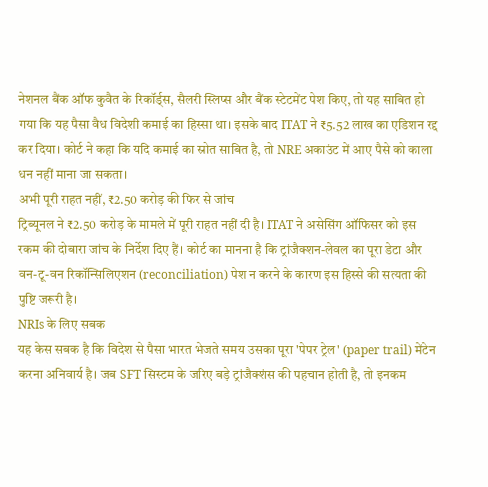नेशनल बैंक ऑफ कुवैत के रिकॉर्ड्स, सैलरी स्लिप्स और बैंक स्टेटमेंट पेश किए, तो यह साबित हो गया कि यह पैसा वैध विदेशी कमाई का हिस्सा था। इसके बाद ITAT ने ₹5.52 लाख का एडिशन रद्द कर दिया। कोर्ट ने कहा कि यदि कमाई का स्रोत साबित है, तो NRE अकाउंट में आए पैसे को काला धन नहीं माना जा सकता।
अभी पूरी राहत नहीं, ₹2.50 करोड़ की फिर से जांच
ट्रिब्यूनल ने ₹2.50 करोड़ के मामले में पूरी राहत नहीं दी है। ITAT ने असेसिंग ऑफिसर को इस रकम की दोबारा जांच के निर्देश दिए हैं। कोर्ट का मानना है कि ट्रांजैक्शन-लेवल का पूरा डेटा और वन-टू-वन रिकॉन्सिलिएशन (reconciliation) पेश न करने के कारण इस हिस्से की सत्यता की पुष्टि जरूरी है।
NRIs के लिए सबक
यह केस सबक है कि विदेश से पैसा भारत भेजते समय उसका पूरा 'पेपर ट्रेल' (paper trail) मेंटेन करना अनिवार्य है। जब SFT सिस्टम के जरिए बड़े ट्रांजैक्शंस की पहचान होती है, तो इनकम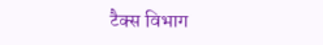टैक्स विभाग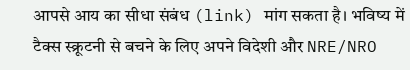आपसे आय का सीधा संबंध (link) मांग सकता है। भविष्य में टैक्स स्क्रूटनी से बचने के लिए अपने विदेशी और NRE/NRO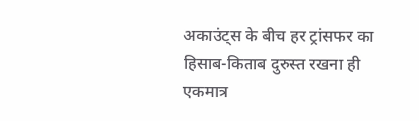अकाउंट्स के बीच हर ट्रांसफर का हिसाब-किताब दुरुस्त रखना ही एकमात्र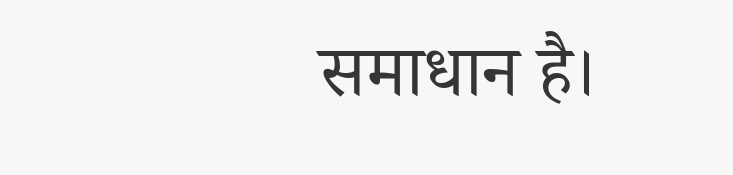समाधान है।